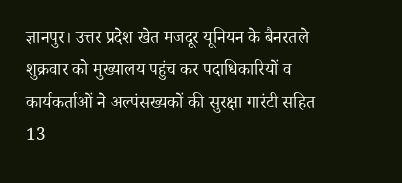ज्ञानपुर। उत्तर प्रदेश खेत मजदूर यूनियन के बैनरतले शुक्रवार को मुख्यालय पहुंच कर पदाधिकारियों व कार्यकर्ताओं ने अल्पंसख्यकों की सुरक्षा गारंटी सहित 13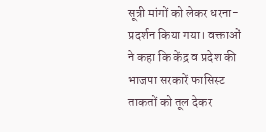सूत्री मांगों को लेकर धरना-प्रदर्शन किया गया। वक्ताओं ने कहा कि केंद्र व प्रदेश की भाजपा सरकारें फासिस्ट ताकतों को तूल देकर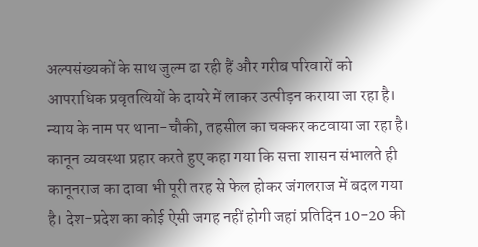अल्पसंख्यकों के साथ जुल्म ढा रही हैं और गरीब परिवारों को आपराधिक प्रवृतत्यियों के दायरे में लाकर उत्पीड़न कराया जा रहा है।
न्याय के नाम पर थाना-चौकी, तहसील का चक्कर कटवाया जा रहा है। कानून व्यवस्था प्रहार करते हुए कहा गया कि सत्ता शासन संभालते ही कानूनराज का दावा भी पूरी तरह से फेल होकर जंगलराज में बदल गया है। देश-प्रदेश का कोई ऐसी जगह नहीं होगी जहां प्रतिदिन 10-20 की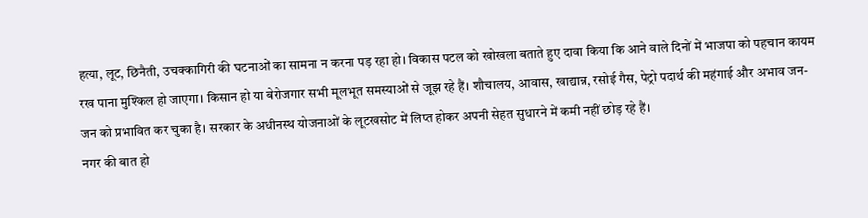हत्या, लूट, छिनैती, उचक्कागिरी की घटनाओं का सामना न करना पड़ रहा हो। विकास पटल को खोखला बताते हुए दावा किया कि आने वाले दिनों में भाजपा को पहचान कायम रख पाना मुश्किल हो जाएगा। किसान हो या बेरोजगार सभी मूलभूत समस्याओं से जूझ रहे हैं। शौचालय, आवास, खाद्यान्न, रसोई गैस, पेट्रो पदार्थ की महंगाई और अभाव जन-जन को प्रभावित कर चुका है। सरकार के अधीनस्थ योजनाओं के लूटखसोट में लिप्त होकर अपनी सेहत सुधारने में कमी नहीं छोड़ रहे हैं।
नगर की बात हो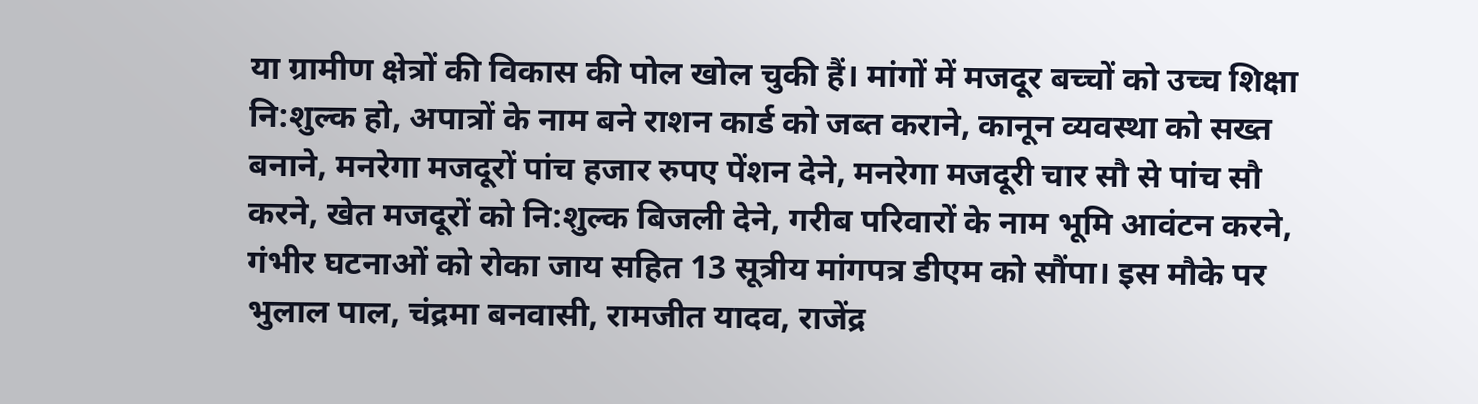या ग्रामीण क्षेत्रों की विकास की पोल खोल चुकी हैं। मांगों में मजदूर बच्चों को उच्च शिक्षा नि:शुल्क हो, अपात्रों के नाम बने राशन कार्ड को जब्त कराने, कानून व्यवस्था को सख्त बनाने, मनरेगा मजदूरों पांच हजार रुपए पेंशन देने, मनरेगा मजदूरी चार सौ से पांच सौ करने, खेत मजदूरों को नि:शुल्क बिजली देने, गरीब परिवारों के नाम भूमि आवंटन करने, गंभीर घटनाओं को रोका जाय सहित 13 सूत्रीय मांगपत्र डीएम को सौंपा। इस मौके पर भुलाल पाल, चंद्रमा बनवासी, रामजीत यादव, राजेंद्र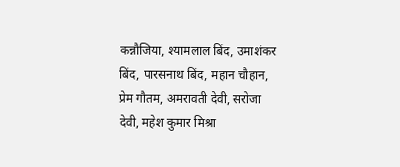कन्नौजिया, श्यामलाल बिंद, उमाशंकर बिंद, पारसनाथ बिंद, महान चौहान, प्रेम गौतम, अमरावती देवी, सरोजा देवी, महेश कुमार मिश्रा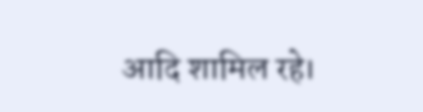आदि शामिल रहे।